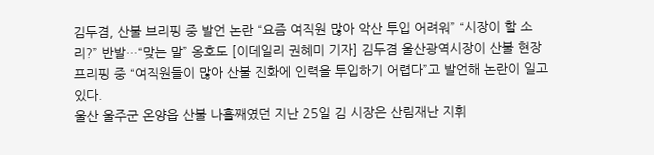김두겸, 산불 브리핑 중 발언 논란 “요즘 여직원 많아 악산 투입 어려워” “시장이 할 소리?” 반발…“맞는 말” 옹호도 [이데일리 권혜미 기자] 김두겸 울산광역시장이 산불 현장 프리핑 중 “여직원들이 많아 산불 진화에 인력을 투입하기 어렵다”고 발언해 논란이 일고 있다.
울산 울주군 온양읍 산불 나흘째였던 지난 25일 김 시장은 산림재난 지휘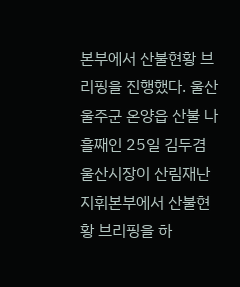본부에서 산불현황 브리핑을 진행했다. 울산 울주군 온양읍 산불 나흘째인 25일 김두겸 울산시장이 산림재난 지휘본부에서 산불현황 브리핑을 하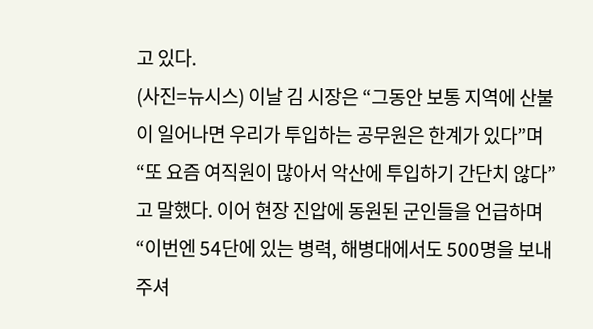고 있다.
(사진=뉴시스) 이날 김 시장은 “그동안 보통 지역에 산불이 일어나면 우리가 투입하는 공무원은 한계가 있다”며 “또 요즘 여직원이 많아서 악산에 투입하기 간단치 않다”고 말했다. 이어 현장 진압에 동원된 군인들을 언급하며 “이번엔 54단에 있는 병력, 해병대에서도 500명을 보내주셔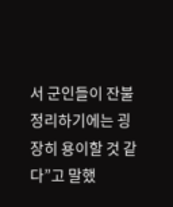서 군인들이 잔불 정리하기에는 굉장히 용이할 것 같다”고 말했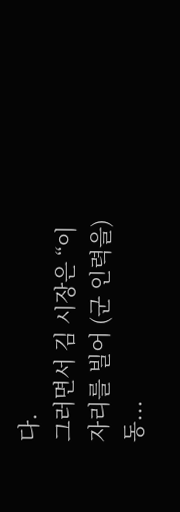다.
그러면서 김 시장은 “이 자리를 빌어 (군 인력을) 동...